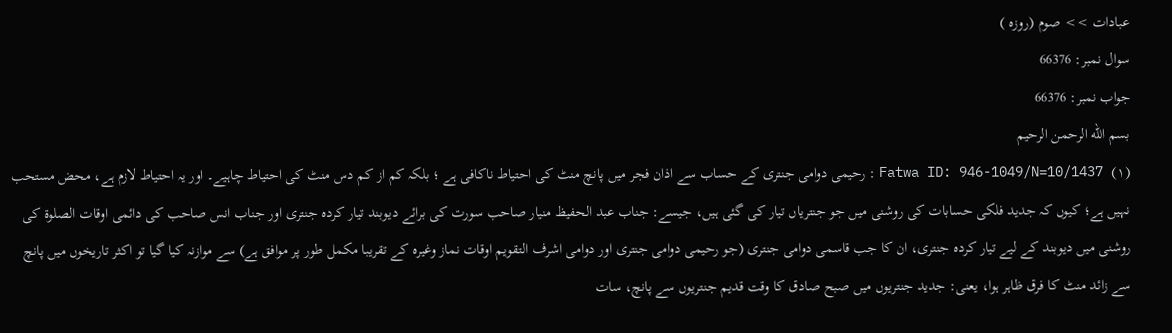عبادات >> صوم (روزہ )
سوال نمبر: 66376
جواب نمبر: 66376
بسم الله الرحمن الرحيم
Fatwa ID: 946-1049/N=10/1437 (۱) : رحیمی دوامی جنتری کے حساب سے اذان فجر میں پانچ منٹ کی احتیاط ناکافی ہے ؛ بلکہ کم از کم دس منٹ کی احتیاط چاہیے۔ اور یہ احتیاط لازم ہے، محض مستحب نہیں ہے؛ کیوں کہ جدید فلکی حسابات کی روشنی میں جو جنتریاں تیار کی گئی ہیں، جیسے: جناب عبد الحفیظ منیار صاحب سورت کی برائے دیوبند تیار کردہ جنتری اور جناب انس صاحب کی دائمی اوقات الصلوة کی روشنی میں دیوبند کے لیے تیار کردہ جنتری، ان کا جب قاسمی دوامی جنتری (جو رحیمی دوامی جنتری اور دوامی اشرف التقویم اوقات نماز وغیرہ کے تقریبا مکمل طور پر موافق ہے) سے موازنہ کیا گیا تو اکثر تاریخوں میں پانچ سے زائد منٹ کا فرق ظاہر ہوا، یعنی: جدید جنتریوں میں صبح صادق کا وقت قدیم جنتریوں سے پانچ، سات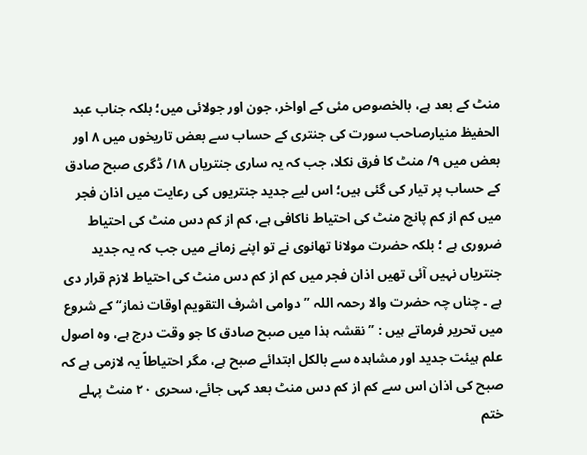منٹ کے بعد ہے، بالخصوص مئی کے اواخر، جون اور جولائی میں؛ بلکہ جناب عبد الحفیظ منیارصاحب سورت کی جنتری کے حساب سے بعض تاریخوں میں ۸ اور بعض میں ۹/ منٹ کا فرق نکلا، جب کہ یہ ساری جنتریاں ۱۸/ ڈگری صبح صادق کے حساب پر تیار کی گئی ہیں؛ اس لیے جدید جنتریوں کی رعایت میں اذان فجر میں کم از کم پانچ منٹ کی احتیاط ناکافی ہے، کم از کم دس منٹ کی احتیاط ضروری ہے ؛ بلکہ حضرت مولانا تھانوی نے تو اپنے زمانے میں جب کہ یہ جدید جنتریاں نہیں آئی تھیں اذان فجر میں کم از کم دس منٹ کی احتیاط لازم قرار دی ہے ۔ چناں چہ حضرت والا رحمہ اللہ ”دوامی اشرف التقویم اوقات نماز“ کے شروع میں تحریر فرماتے ہیں : ” نقشہ ہذا میں صبح صادق کا جو وقت درج ہے، وہ اصول علم ہیئت جدید اور مشاہدہ سے بالکل ابتدائے صبح ہے، مگر احتیاطاً یہ لازمی ہے کہ صبح کی اذان اس سے کم از کم دس منٹ بعد کہی جائے، سحری ۲۰ منٹ پہلے ختم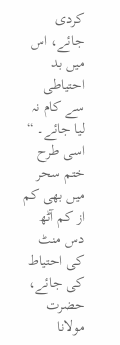کردی جائے، اس میں بد احتیاطی سے کام نہ لیا جائے۔ “ اسی طرح ختم سحر میں بھی کم از کم آٹھ دس منٹ کی احتیاط کی جائے، حضرت مولانا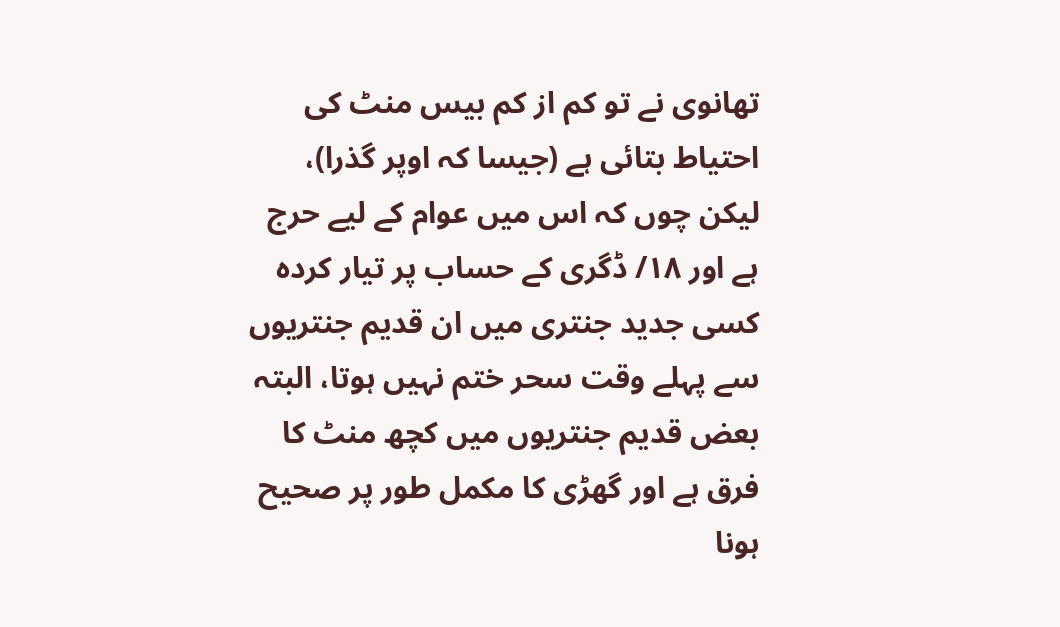تھانوی نے تو کم از کم بیس منٹ کی احتیاط بتائی ہے (جیسا کہ اوپر گذرا)، لیکن چوں کہ اس میں عوام کے لیے حرج ہے اور ۱۸/ ڈگری کے حساب پر تیار کردہ کسی جدید جنتری میں ان قدیم جنتریوں سے پہلے وقت سحر ختم نہیں ہوتا، البتہ بعض قدیم جنتریوں میں کچھ منٹ کا فرق ہے اور گھڑی کا مکمل طور پر صحیح ہونا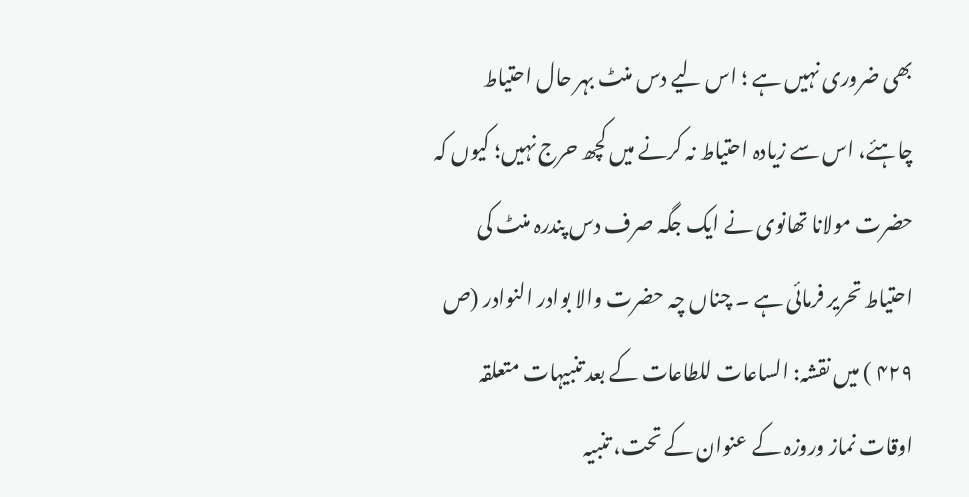بھی ضروری نہیں ہے ؛ اس لیے دس منٹ بہر حال احتیاط چاہئے، اس سے زیادہ احتیاط نہ کرنے میں کچھ حرج نہیں؛ کیوں کہ حضرت مولانا تھانوی نے ایک جگہ صرف دس پندرہ منٹ کی احتیاط تحریر فرمائی ہے ۔ چناں چہ حضرت والا بوادر النوادر (ص ۴۲۹ ) میں نقشہ: الساعات للطاعات کے بعد تنبیہات متعلقہ اوقات نماز وروزہ کے عنوان کے تحت، تنبیہ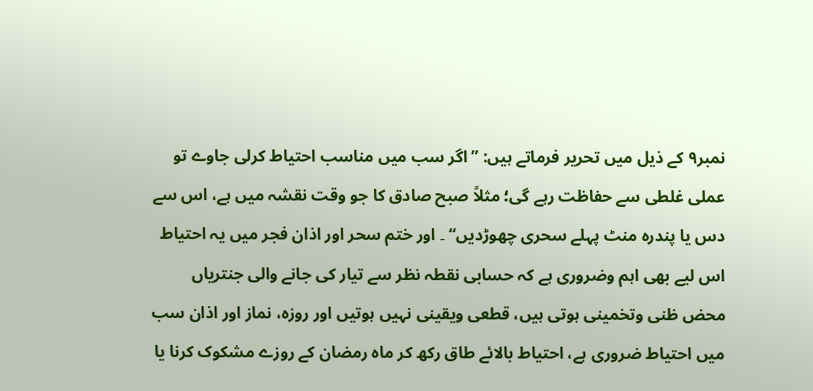نمبر۹ کے ذیل میں تحریر فرماتے ہیں: ” اگر سب میں مناسب احتیاط کرلی جاوے تو عملی غلطی سے حفاظت رہے گی؛ مثلاً صبح صادق کا جو وقت نقشہ میں ہے، اس سے دس یا پندرہ منٹ پہلے سحری چھوڑدیں“ ۔ اور ختم سحر اور اذان فجر میں یہ احتیاط اس لیے بھی اہم وضروری ہے کہ حسابی نقطہ نظر سے تیار کی جانے والی جنتریاں محض ظنی وتخمینی ہوتی ہیں، قطعی ویقینی نہیں ہوتیں اور روزہ، نماز اور اذان سب میں احتیاط ضروری ہے، احتیاط بالائے طاق رکھ کر ماہ رمضان کے روزے مشکوک کرنا یا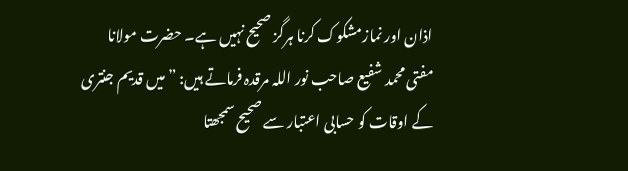اذان اور نمازمشکوک کرنا ہرگز صحیح نہیں ہے۔ حضرت مولانا مفتی محمد شفیع صاحب نور اللہ مرقدہ فرماتے ہیں: ”میں قدیم جنتری کے اوقات کو حسابی اعتبار سے صحیح سمجھتا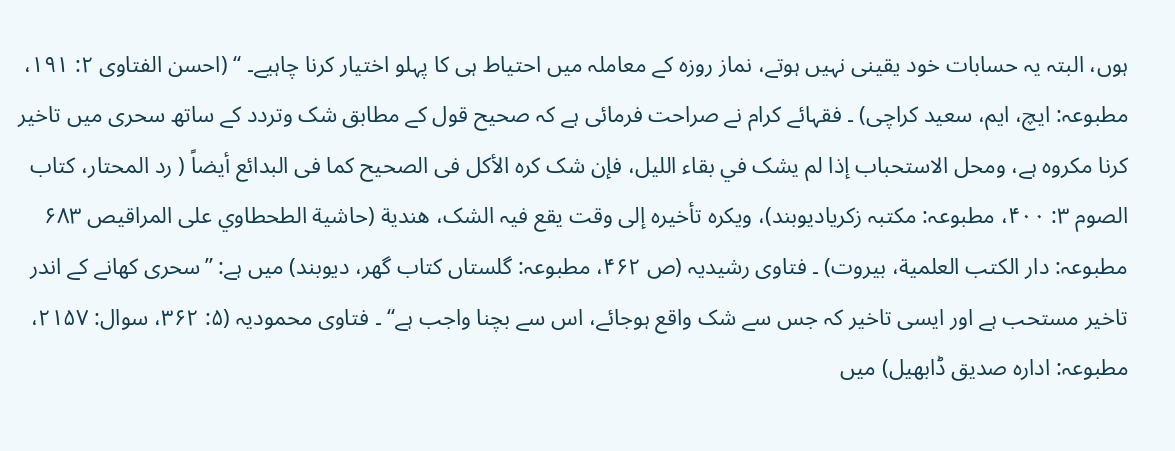ہوں، البتہ یہ حسابات خود یقینی نہیں ہوتے، نماز روزہ کے معاملہ میں احتیاط ہی کا پہلو اختیار کرنا چاہیے۔ “ (احسن الفتاوی ۲: ۱۹۱، مطبوعہ: ایچ، ایم، سعید کراچی) ۔ فقہائے کرام نے صراحت فرمائی ہے کہ صحیح قول کے مطابق شک وتردد کے ساتھ سحری میں تاخیر کرنا مکروہ ہے، ومحل الاستحباب إذا لم یشک في بقاء اللیل، فإن شک کرہ الأکل فی الصحیح کما فی البدائع أیضاً ( رد المحتار، کتاب الصوم ۳: ۴۰۰، مطبوعہ: مکتبہ زکریادیوبند)، ویکرہ تأخیرہ إلی وقت یقع فیہ الشک، ھندیة (حاشیة الطحطاوي علی المراقیص ۶۸۳ مطبوعہ: دار الکتب العلمیة، بیروت) ۔ فتاوی رشیدیہ (ص ۴۶۲، مطبوعہ: گلستاں کتاب گھر، دیوبند) میں ہے: ”سحری کھانے کے اندر تاخیر مستحب ہے اور ایسی تاخیر کہ جس سے شک واقع ہوجائے، اس سے بچنا واجب ہے“ ۔ فتاوی محمودیہ (۵: ۳۶۲، سوال: ۲۱۵۷، مطبوعہ: ادارہ صدیق ڈابھیل) میں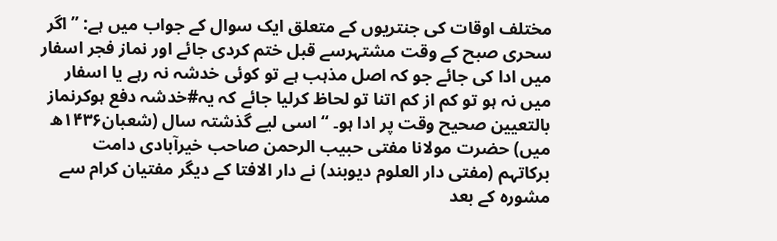مختلف اوقات کی جنتریوں کے متعلق ایک سوال کے جواب میں ہے: ”اگر سحری صبح کے وقت مشتہرسے قبل ختم کردی جائے اور نماز فجر اسفار میں ادا کی جائے جو کہ اصل مذہب ہے تو کوئی خدشہ نہ رہے یا اسفار میں نہ ہو تو کم از کم اتنا تو لحاظ کرلیا جائے کہ یہ#خدشہ دفع ہوکرنماز بالتعیین صحیح وقت پر ادا ہو۔ “ اسی لیے گذشتہ سال (شعبان۱۴۳۶ھ میں) حضرت مولانا مفتی حبیب الرحمن صاحب خیرآبادی دامت برکاتہم (مفتی دار العلوم دیوبند) نے دار الافتا کے دیگر مفتیان کرام سے مشورہ کے بعد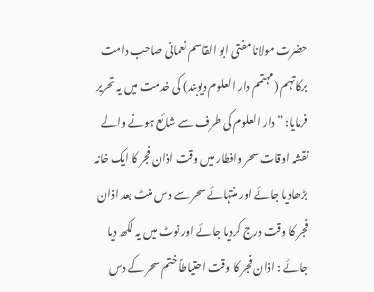حضرت مولانا مفتی ابو القاسم نعمانی صاحب دامت برکاتہم (مہتمم دار العلوم دیوبند) کی خدمت میں یہ تحریر فرمایا: ”دار العلوم کی طرف سے شائع ہونے والے نقشہ اوقات سحر وافطار میں وقت اذان فجر کا ایک خانہ بڑھادیا جائے اور منتہائے سحر سے دس منٹ بعد اذان فجر کا وقت درج کردیا جائے اور نوٹ میں یہ لکھ دیا جائے : اذان فجر کا وقت احتیاطاً ختم سحر کے دس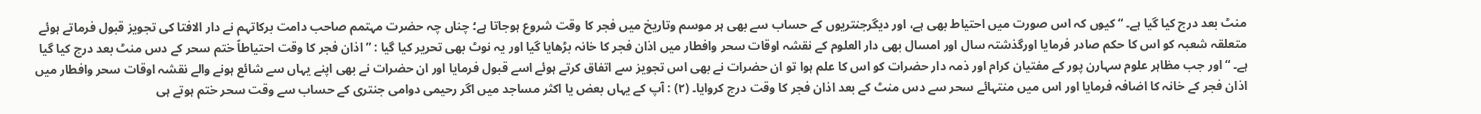منٹ بعد درج کیا گیا ہے۔ “ کیوں کہ اس صورت میں احتیاط بھی ہے، اور دیگرجنتریوں کے حساب سے بھی ہر موسم وتاریخ میں فجر کا وقت شروع ہوجاتا ہے؛ چناں چہ حضرت مہتمم صاحب دامت برکاتہم نے دار الافتا کی تجویز قبول فرماتے ہوئے متعلقہ شعبہ کو اس کا حکم صادر فرمایا اورگذشتہ سال اور امسال بھی دار العلوم کے نقشہ اوقات سحر وافطار میں اذان فجر کا خانہ بڑھایا گیا اور یہ نوٹ بھی تحریر کیا گیا : ” اذان فجر کا وقت احتیاطاً ختم سحر کے دس منٹ بعد درج کیا گیا ہے۔ “ اور جب مظاہر علوم سہارن پور کے مفتیان کرام اور ذمہ دار حضرات کو اس کا علم ہوا تو ان حضرات نے بھی اس تجویز سے اتفاق کرتے ہوئے اسے قبول فرمایا اور ان حضرات نے بھی اپنے یہاں سے شائع ہونے والے نقشہ اوقات سحر وافطار میں اذان فجر کے خانہ کا اضافہ فرمایا اور اس میں منتہائے سحر سے دس منٹ کے بعد اذان فجر کا وقت درج کروایا۔ (۲) : آپ کے یہاں بعض یا اکثر مساجد میں اگر رحیمی دوامی جنتری کے حساب سے وقت سحر ختم ہوتے ہی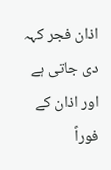اذان فجر کہہ دی جاتی ہے اور اذان کے فوراً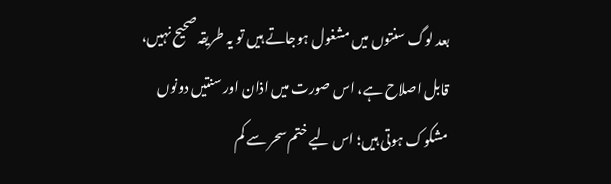بعد لوگ سنتوں میں مشغول ہوجاتے ہیں تو یہ طریقہ صحیح نہیں، قابل اصلاح ہے، اس صورت میں اذان اور سنتیں دونوں مشکوک ہوتی ہیں؛ اس لیے ختم سحر سے کم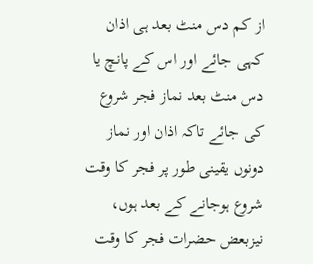از کم دس منٹ بعد ہی اذان کہی جائے اور اس کے پانچ یا دس منٹ بعد نماز فجر شروع کی جائے تاکہ اذان اور نماز دونوں یقینی طور پر فجر کا وقت شروع ہوجانے کے بعد ہوں، نیزبعض حضرات فجر کا وقت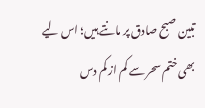تبین صبح صادق پر مانتے ہیں؛ اس لیے بھی ختم سحر سے کم از کم دس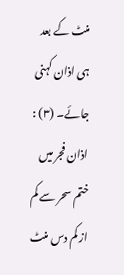منٹ کے بعد ہی اذان کہنی جائے۔ (۳) : اذان فجر میں ختم سحر سے کم از کم دس منٹ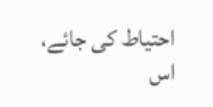احتیاط کی جائے، اس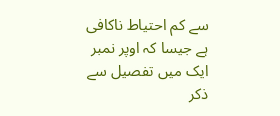سے کم احتیاط ناکافی ہے جیسا کہ اوپر نمبر ایک میں تفصیل سے ذکر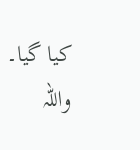کیا گیا۔
واللہ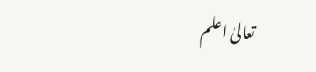تعالیٰ اعلم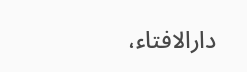دارالافتاء،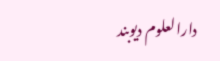دارالعلوم دیوبند